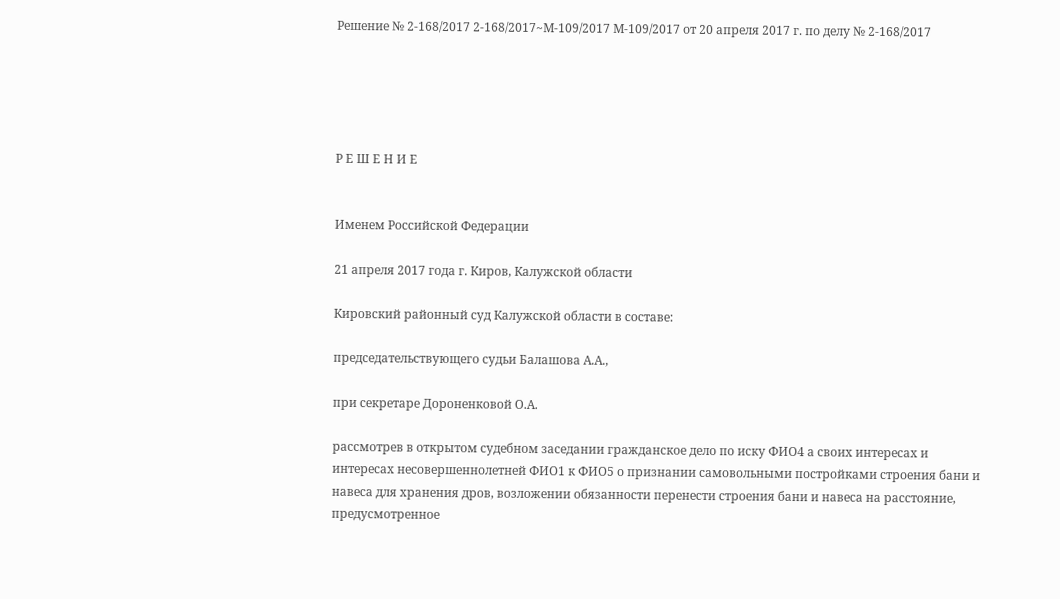Решение № 2-168/2017 2-168/2017~М-109/2017 М-109/2017 от 20 апреля 2017 г. по делу № 2-168/2017





Р Е Ш Е Н И Е


Именем Российской Федерации

21 апреля 2017 года г. Киров, Калужской области

Кировский районный суд Калужской области в составе:

председательствующего судьи Балашова А.А.,

при секретаре Дороненковой О.А.

рассмотрев в открытом судебном заседании гражданское дело по иску ФИО4 а своих интересах и интересах несовершеннолетней ФИО1 к ФИО5 о признании самовольными постройками строения бани и навеса для хранения дров, возложении обязанности перенести строения бани и навеса на расстояние, предусмотренное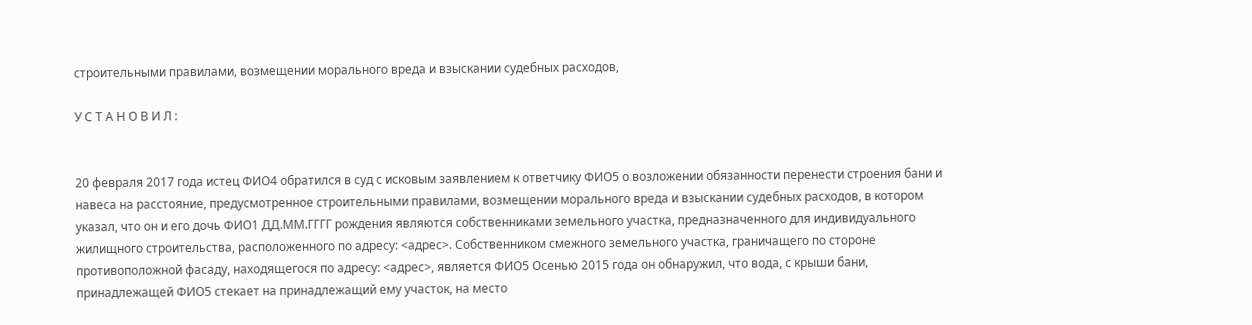строительными правилами, возмещении морального вреда и взыскании судебных расходов,

У С Т А Н О В И Л :


20 февраля 2017 года истец ФИО4 обратился в суд с исковым заявлением к ответчику ФИО5 о возложении обязанности перенести строения бани и навеса на расстояние, предусмотренное строительными правилами, возмещении морального вреда и взыскании судебных расходов, в котором указал, что он и его дочь ФИО1 ДД.ММ.ГГГГ рождения являются собственниками земельного участка, предназначенного для индивидуального жилищного строительства, расположенного по адресу: <адрес>. Собственником смежного земельного участка, граничащего по стороне противоположной фасаду, находящегося по адресу: <адрес>, является ФИО5 Осенью 2015 года он обнаружил, что вода, с крыши бани, принадлежащей ФИО5 стекает на принадлежащий ему участок, на место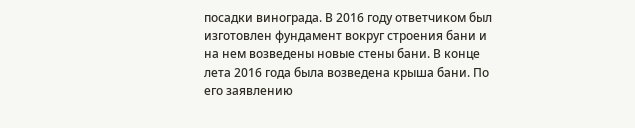посадки винограда. В 2016 году ответчиком был изготовлен фундамент вокруг строения бани и на нем возведены новые стены бани. В конце лета 2016 года была возведена крыша бани. По его заявлению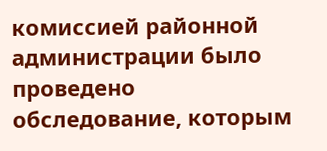комиссией районной администрации было проведено обследование, которым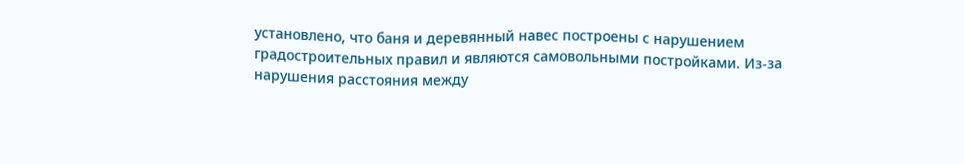установлено, что баня и деревянный навес построены с нарушением градостроительных правил и являются самовольными постройками. Из-за нарушения расстояния между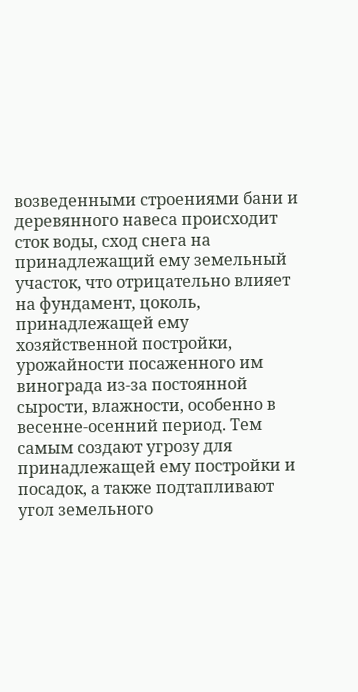возведенными строениями бани и деревянного навеса происходит сток воды, сход снега на принадлежащий ему земельный участок, что отрицательно влияет на фундамент, цоколь, принадлежащей ему хозяйственной постройки, урожайности посаженного им винограда из-за постоянной сырости, влажности, особенно в весенне-осенний период. Тем самым создают угрозу для принадлежащей ему постройки и посадок, а также подтапливают угол земельного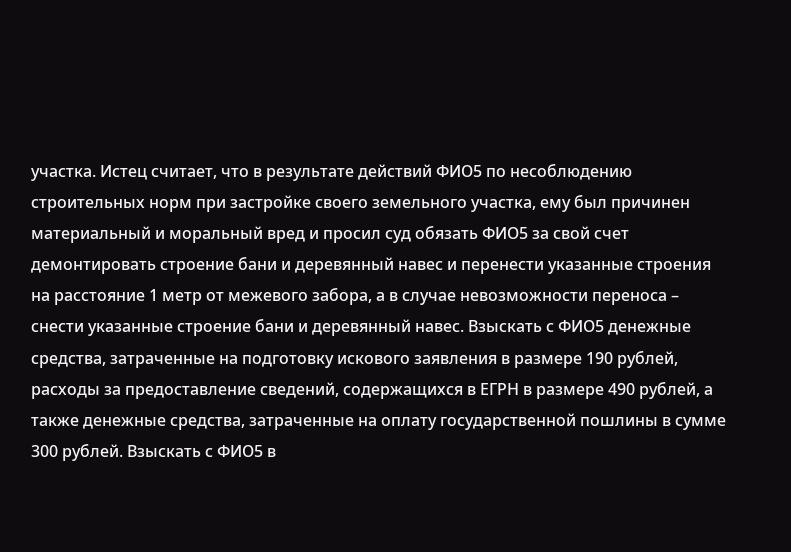участка. Истец считает, что в результате действий ФИО5 по несоблюдению строительных норм при застройке своего земельного участка, ему был причинен материальный и моральный вред и просил суд обязать ФИО5 за свой счет демонтировать строение бани и деревянный навес и перенести указанные строения на расстояние 1 метр от межевого забора, а в случае невозможности переноса – снести указанные строение бани и деревянный навес. Взыскать с ФИО5 денежные средства, затраченные на подготовку искового заявления в размере 190 рублей, расходы за предоставление сведений, содержащихся в ЕГРН в размере 490 рублей, а также денежные средства, затраченные на оплату государственной пошлины в сумме 300 рублей. Взыскать с ФИО5 в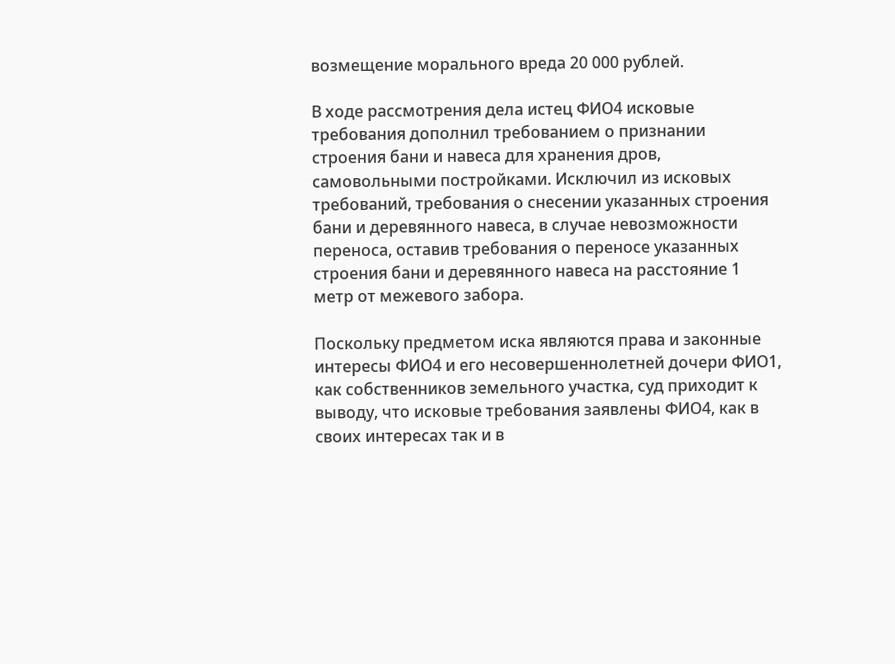возмещение морального вреда 20 000 рублей.

В ходе рассмотрения дела истец ФИО4 исковые требования дополнил требованием о признании строения бани и навеса для хранения дров, самовольными постройками. Исключил из исковых требований, требования о снесении указанных строения бани и деревянного навеса, в случае невозможности переноса, оставив требования о переносе указанных строения бани и деревянного навеса на расстояние 1 метр от межевого забора.

Поскольку предметом иска являются права и законные интересы ФИО4 и его несовершеннолетней дочери ФИО1, как собственников земельного участка, суд приходит к выводу, что исковые требования заявлены ФИО4, как в своих интересах так и в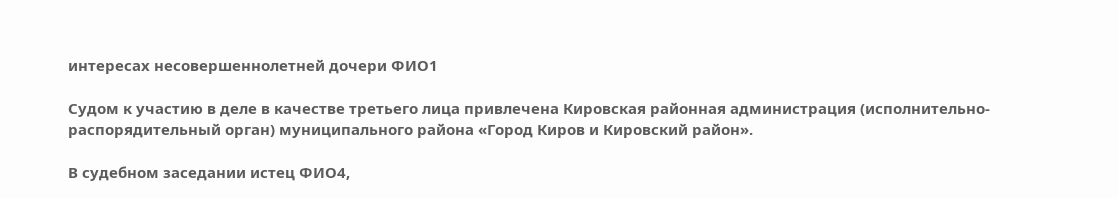интересах несовершеннолетней дочери ФИО1

Судом к участию в деле в качестве третьего лица привлечена Кировская районная администрация (исполнительно-распорядительный орган) муниципального района «Город Киров и Кировский район».

В судебном заседании истец ФИО4,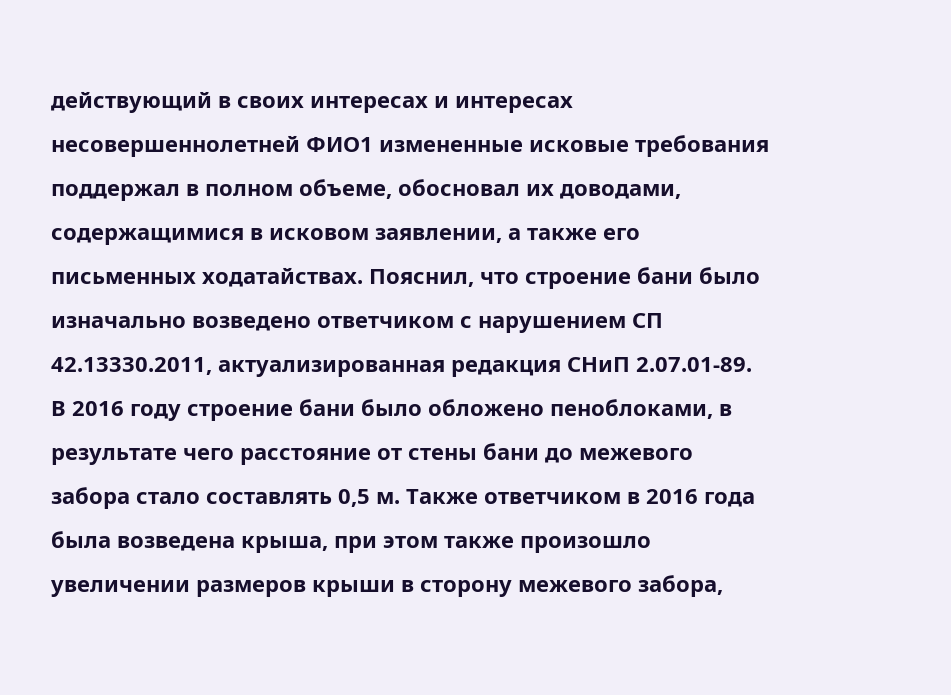действующий в своих интересах и интересах несовершеннолетней ФИО1 измененные исковые требования поддержал в полном объеме, обосновал их доводами, содержащимися в исковом заявлении, а также его письменных ходатайствах. Пояснил, что строение бани было изначально возведено ответчиком с нарушением СП 42.13330.2011, актуализированная редакция СНиП 2.07.01-89. В 2016 году строение бани было обложено пеноблоками, в результате чего расстояние от стены бани до межевого забора стало составлять 0,5 м. Также ответчиком в 2016 года была возведена крыша, при этом также произошло увеличении размеров крыши в сторону межевого забора,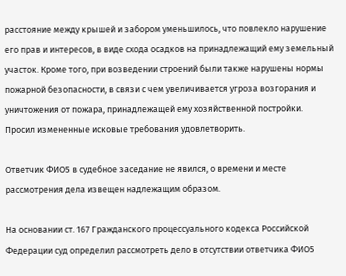расстояние между крышей и забором уменьшилось, что повлекло нарушение его прав и интересов, в виде схода осадков на принадлежащий ему земельный участок. Кроме того, при возведении строений были также нарушены нормы пожарной безопасности, в связи с чем увеличивается угроза возгорания и уничтожения от пожара, принадлежащей ему хозяйственной постройки. Просил измененные исковые требования удовлетворить.

Ответчик ФИО5 в судебное заседание не явился, о времени и месте рассмотрения дела извещен надлежащим образом.

На основании ст. 167 Гражданского процессуального кодекса Российской Федерации суд определил рассмотреть дело в отсутствии ответчика ФИО5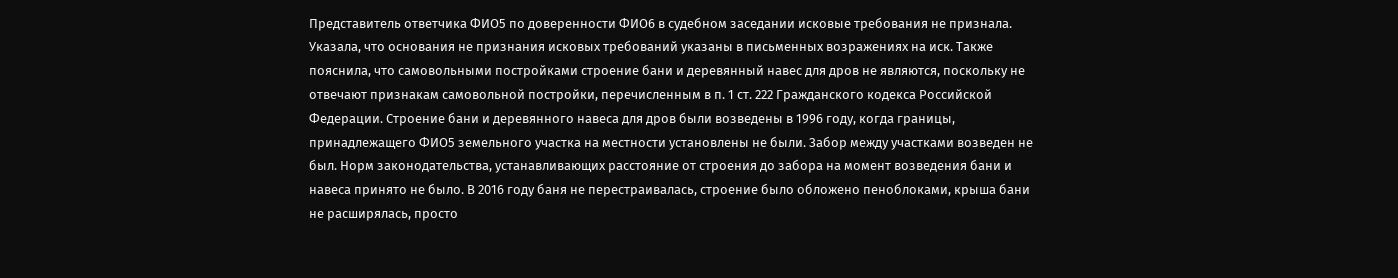Представитель ответчика ФИО5 по доверенности ФИО6 в судебном заседании исковые требования не признала. Указала, что основания не признания исковых требований указаны в письменных возражениях на иск. Также пояснила, что самовольными постройками строение бани и деревянный навес для дров не являются, поскольку не отвечают признакам самовольной постройки, перечисленным в п. 1 ст. 222 Гражданского кодекса Российской Федерации. Строение бани и деревянного навеса для дров были возведены в 1996 году, когда границы, принадлежащего ФИО5 земельного участка на местности установлены не были. Забор между участками возведен не был. Норм законодательства, устанавливающих расстояние от строения до забора на момент возведения бани и навеса принято не было. В 2016 году баня не перестраивалась, строение было обложено пеноблоками, крыша бани не расширялась, просто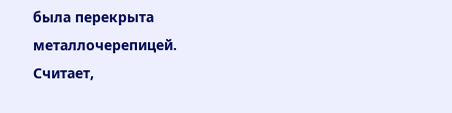была перекрыта металлочерепицей. Считает,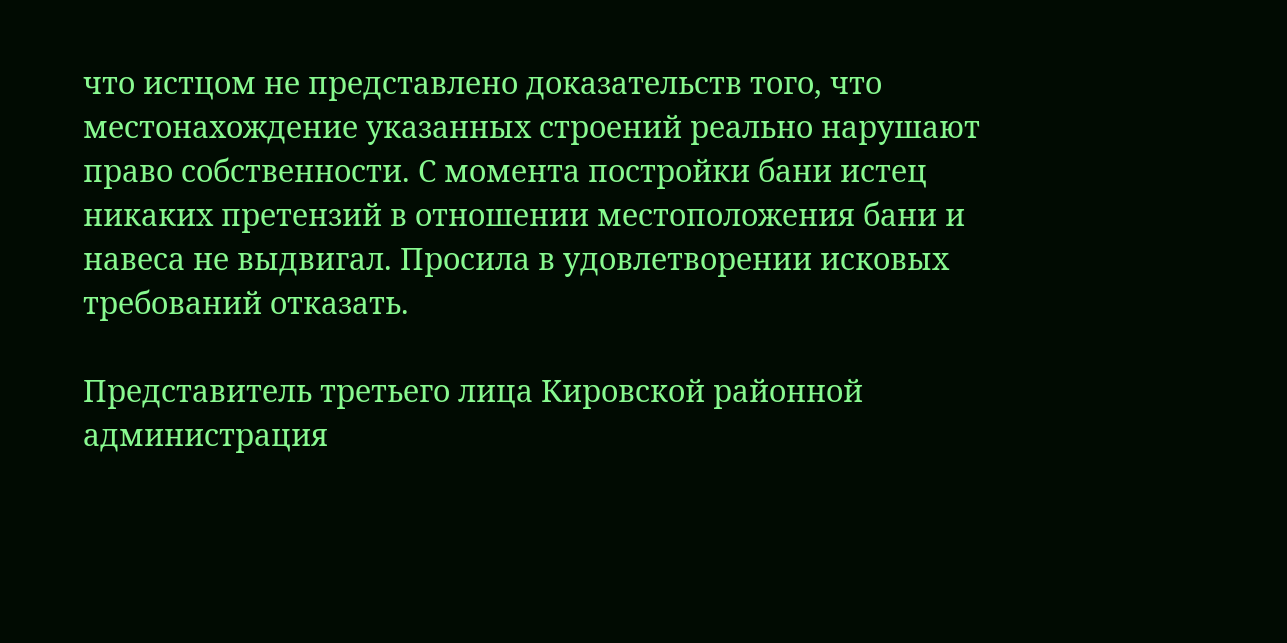что истцом не представлено доказательств того, что местонахождение указанных строений реально нарушают право собственности. С момента постройки бани истец никаких претензий в отношении местоположения бани и навеса не выдвигал. Просила в удовлетворении исковых требований отказать.

Представитель третьего лица Кировской районной администрация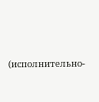(исполнительно-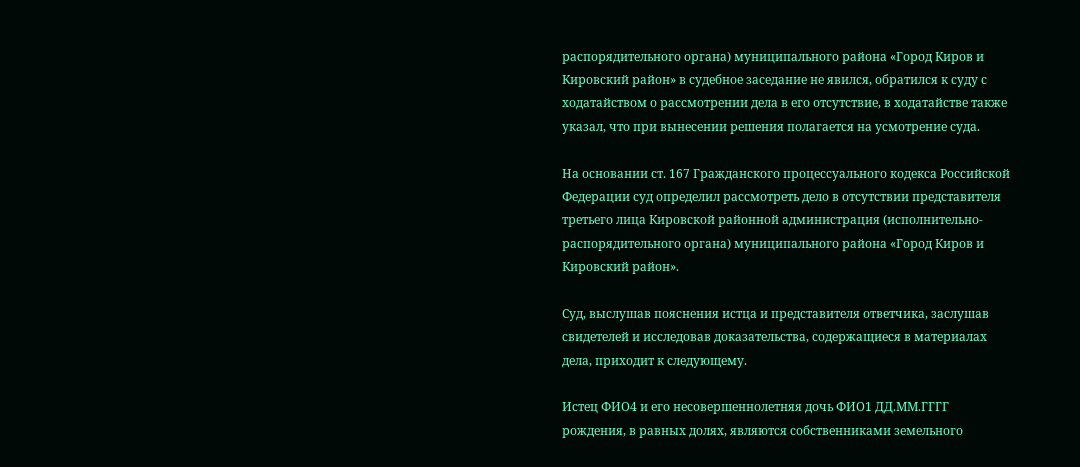распорядительного органа) муниципального района «Город Киров и Кировский район» в судебное заседание не явился, обратился к суду с ходатайством о рассмотрении дела в его отсутствие, в ходатайстве также указал, что при вынесении решения полагается на усмотрение суда.

На основании ст. 167 Гражданского процессуального кодекса Российской Федерации суд определил рассмотреть дело в отсутствии представителя третьего лица Кировской районной администрация (исполнительно-распорядительного органа) муниципального района «Город Киров и Кировский район».

Суд, выслушав пояснения истца и представителя ответчика, заслушав свидетелей и исследовав доказательства, содержащиеся в материалах дела, приходит к следующему.

Истец ФИО4 и его несовершеннолетняя дочь ФИО1 ДД.ММ.ГГГГ рождения, в равных долях, являются собственниками земельного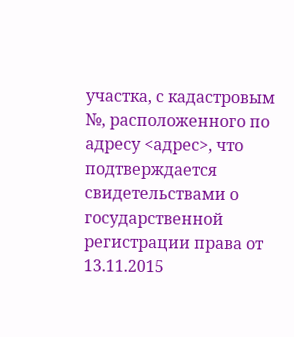участка, с кадастровым №, расположенного по адресу <адрес>, что подтверждается свидетельствами о государственной регистрации права от 13.11.2015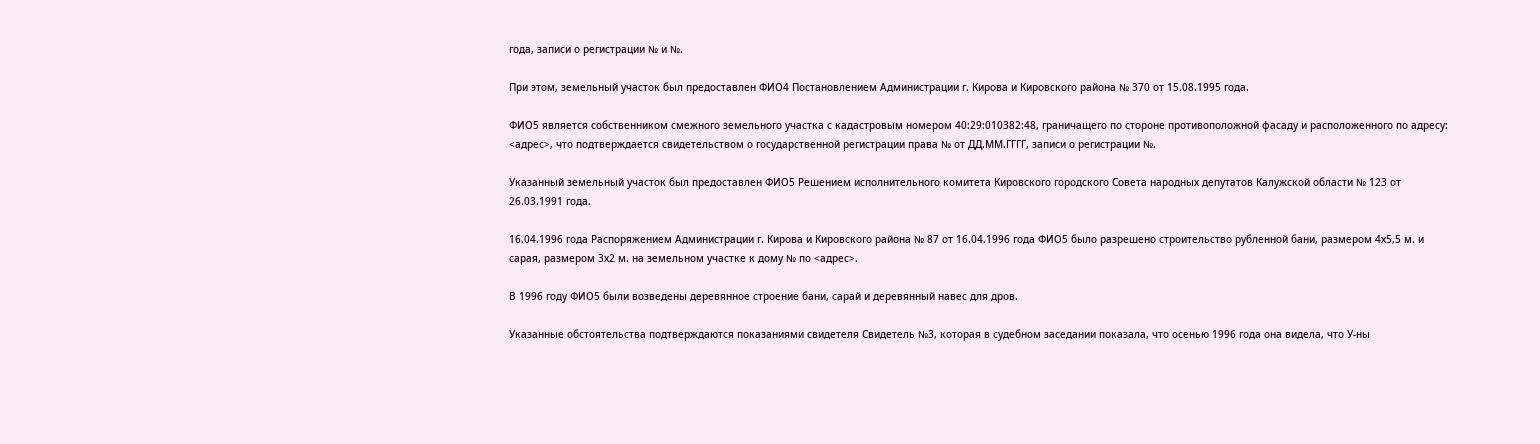года, записи о регистрации № и №.

При этом, земельный участок был предоставлен ФИО4 Постановлением Администрации г. Кирова и Кировского района № 370 от 15.08.1995 года.

ФИО5 является собственником смежного земельного участка с кадастровым номером 40:29:010382:48, граничащего по стороне противоположной фасаду и расположенного по адресу: <адрес>, что подтверждается свидетельством о государственной регистрации права № от ДД.ММ.ГГГГ, записи о регистрации №.

Указанный земельный участок был предоставлен ФИО5 Решением исполнительного комитета Кировского городского Совета народных депутатов Калужской области № 123 от 26.03.1991 года.

16.04.1996 года Распоряжением Администрации г. Кирова и Кировского района № 87 от 16.04.1996 года ФИО5 было разрешено строительство рубленной бани, размером 4х5,5 м. и сарая, размером 3х2 м. на земельном участке к дому № по <адрес>.

В 1996 году ФИО5 были возведены деревянное строение бани, сарай и деревянный навес для дров.

Указанные обстоятельства подтверждаются показаниями свидетеля Свидетель №3, которая в судебном заседании показала, что осенью 1996 года она видела, что У-ны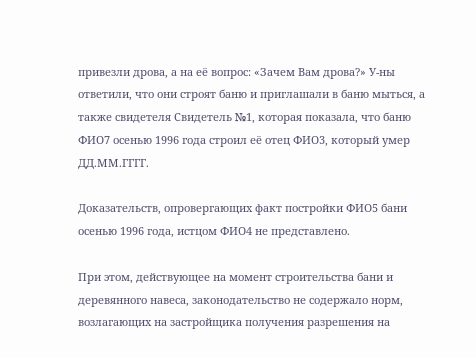привезли дрова, а на её вопрос: «Зачем Вам дрова?» У-ны ответили, что они строят баню и приглашали в баню мыться, а также свидетеля Свидетель №1, которая показала, что баню ФИО7 осенью 1996 года строил её отец ФИО3, который умер ДД.ММ.ГГГГ.

Доказательств, опровергающих факт постройки ФИО5 бани осенью 1996 года, истцом ФИО4 не представлено.

При этом, действующее на момент строительства бани и деревянного навеса, законодательство не содержало норм, возлагающих на застройщика получения разрешения на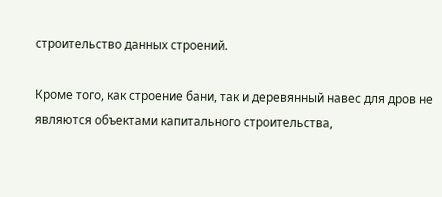строительство данных строений.

Кроме того, как строение бани, так и деревянный навес для дров не являются объектами капитального строительства,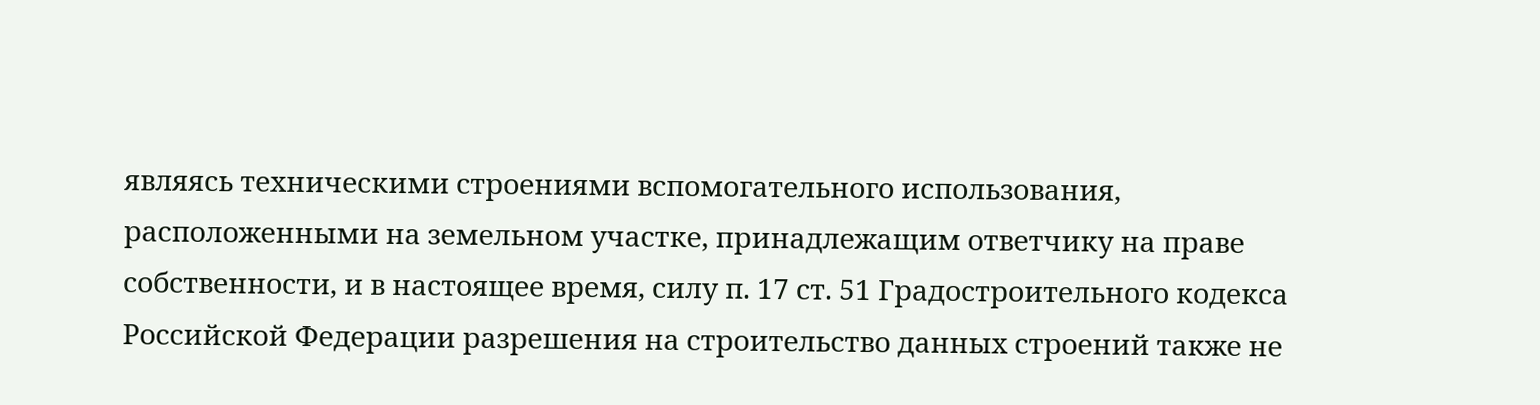являясь техническими строениями вспомогательного использования, расположенными на земельном участке, принадлежащим ответчику на праве собственности, и в настоящее время, силу п. 17 ст. 51 Градостроительного кодекса Российской Федерации разрешения на строительство данных строений также не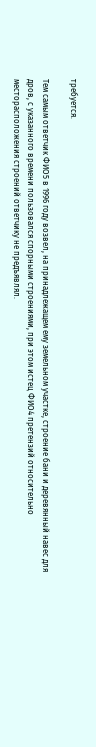требуется.

Тем самым ответчик ФИО5 в 1996 году возвел, на принадлежащем ему земельном участке, строение бани и деревянный навес для дров, с указанного времени пользовался спорными строениями, при этом истец ФИО4 претензий относительно месторасположения строений ответчику не предъявлял.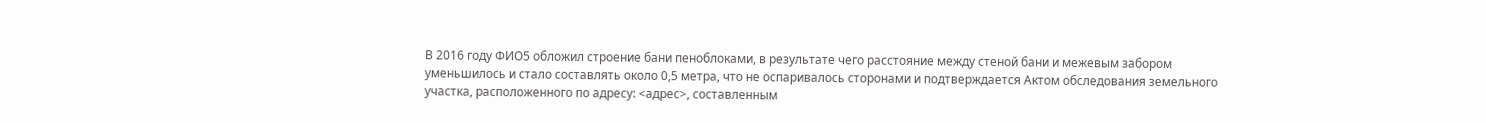В 2016 году ФИО5 обложил строение бани пеноблоками, в результате чего расстояние между стеной бани и межевым забором уменьшилось и стало составлять около 0,5 метра, что не оспаривалось сторонами и подтверждается Актом обследования земельного участка, расположенного по адресу: <адрес>, составленным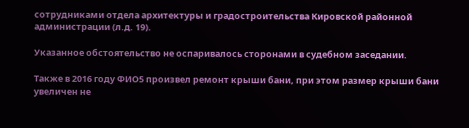сотрудниками отдела архитектуры и градостроительства Кировской районной администрации (л.д. 19).

Указанное обстоятельство не оспаривалось сторонами в судебном заседании.

Также в 2016 году ФИО5 произвел ремонт крыши бани, при этом размер крыши бани увеличен не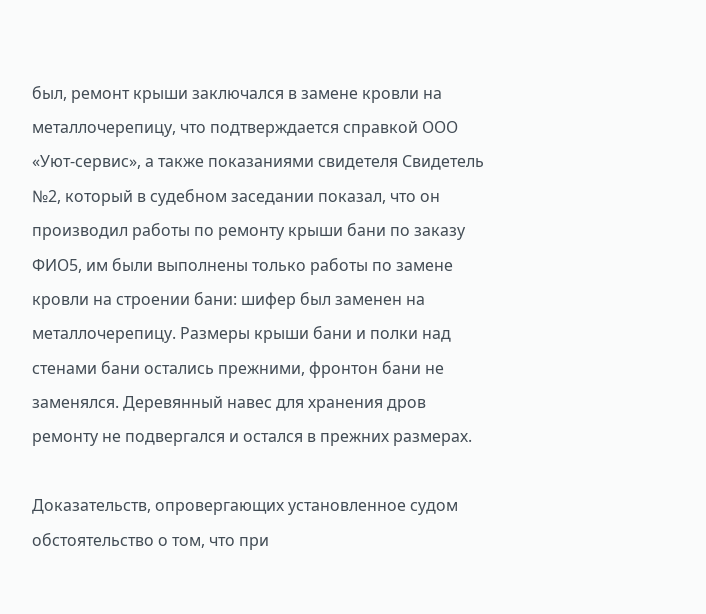был, ремонт крыши заключался в замене кровли на металлочерепицу, что подтверждается справкой ООО «Уют-сервис», а также показаниями свидетеля Свидетель №2, который в судебном заседании показал, что он производил работы по ремонту крыши бани по заказу ФИО5, им были выполнены только работы по замене кровли на строении бани: шифер был заменен на металлочерепицу. Размеры крыши бани и полки над стенами бани остались прежними, фронтон бани не заменялся. Деревянный навес для хранения дров ремонту не подвергался и остался в прежних размерах.

Доказательств, опровергающих установленное судом обстоятельство о том, что при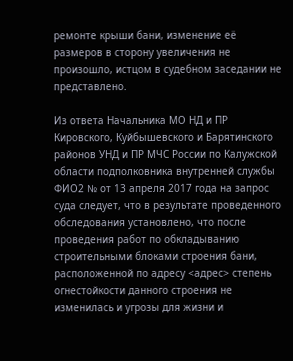ремонте крыши бани, изменение её размеров в сторону увеличения не произошло, истцом в судебном заседании не представлено.

Из ответа Начальника МО НД и ПР Кировского, Куйбышевского и Барятинского районов УНД и ПР МЧС России по Калужской области подполковника внутренней службы ФИО2 № от 13 апреля 2017 года на запрос суда следует, что в результате проведенного обследования установлено, что после проведения работ по обкладыванию строительными блоками строения бани, расположенной по адресу <адрес> степень огнестойкости данного строения не изменилась и угрозы для жизни и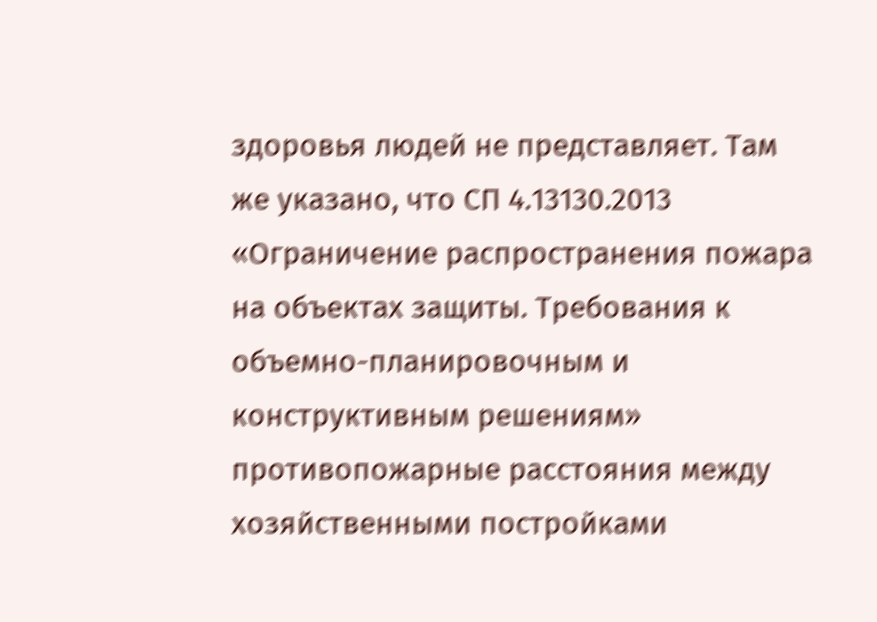здоровья людей не представляет. Там же указано, что СП 4.13130.2013 «Ограничение распространения пожара на объектах защиты. Требования к объемно-планировочным и конструктивным решениям» противопожарные расстояния между хозяйственными постройками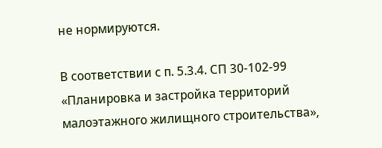не нормируются.

В соответствии с п. 5.3.4. СП 30-102-99 «Планировка и застройка территорий малоэтажного жилищного строительства»,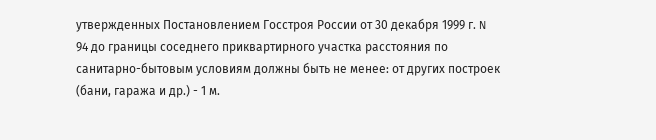утвержденных Постановлением Госстроя России от 30 декабря 1999 г. N 94 до границы соседнего приквартирного участка расстояния по санитарно-бытовым условиям должны быть не менее: от других построек (бани, гаража и др.) - 1 м.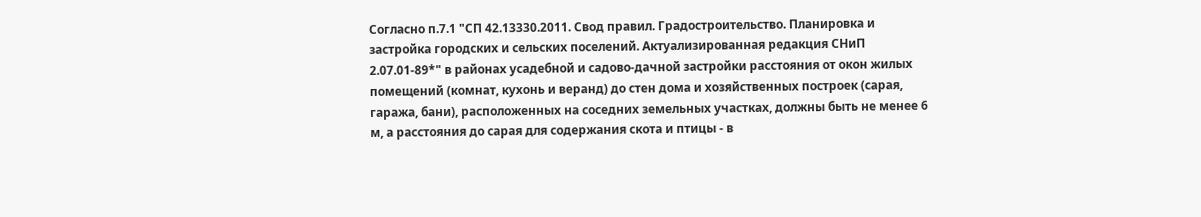Согласно п.7.1 "СП 42.13330.2011. Свод правил. Градостроительство. Планировка и застройка городских и сельских поселений. Актуализированная редакция СНиП 2.07.01-89*" в районах усадебной и садово-дачной застройки расстояния от окон жилых помещений (комнат, кухонь и веранд) до стен дома и хозяйственных построек (сарая, гаража, бани), расположенных на соседних земельных участках, должны быть не менее 6 м, а расстояния до сарая для содержания скота и птицы - в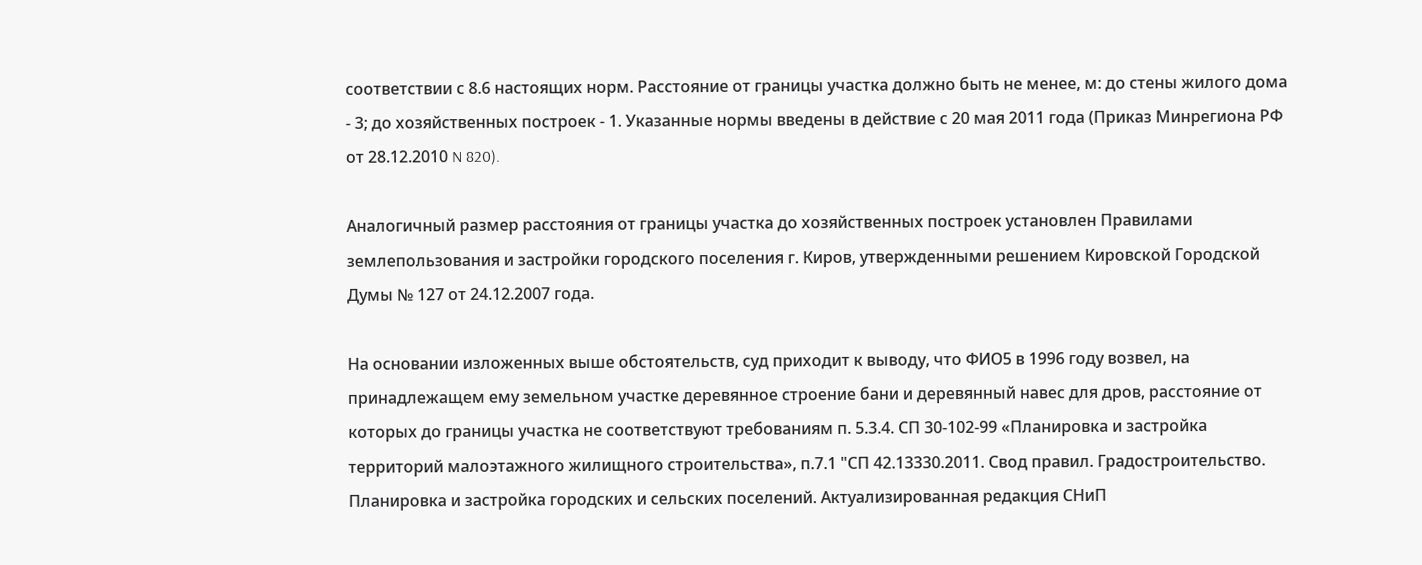соответствии с 8.6 настоящих норм. Расстояние от границы участка должно быть не менее, м: до стены жилого дома - 3; до хозяйственных построек - 1. Указанные нормы введены в действие с 20 мая 2011 года (Приказ Минрегиона РФ от 28.12.2010 N 820).

Аналогичный размер расстояния от границы участка до хозяйственных построек установлен Правилами землепользования и застройки городского поселения г. Киров, утвержденными решением Кировской Городской Думы № 127 от 24.12.2007 года.

На основании изложенных выше обстоятельств, суд приходит к выводу, что ФИО5 в 1996 году возвел, на принадлежащем ему земельном участке деревянное строение бани и деревянный навес для дров, расстояние от которых до границы участка не соответствуют требованиям п. 5.3.4. СП 30-102-99 «Планировка и застройка территорий малоэтажного жилищного строительства», п.7.1 "СП 42.13330.2011. Свод правил. Градостроительство. Планировка и застройка городских и сельских поселений. Актуализированная редакция СНиП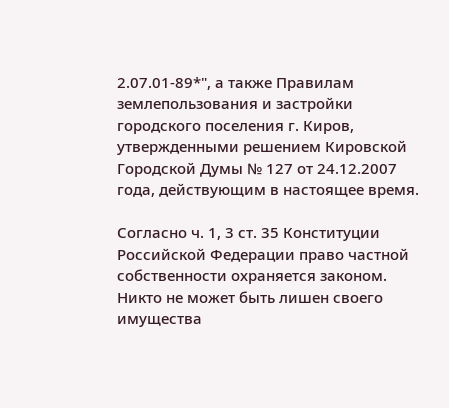2.07.01-89*", а также Правилам землепользования и застройки городского поселения г. Киров, утвержденными решением Кировской Городской Думы № 127 от 24.12.2007 года, действующим в настоящее время.

Согласно ч. 1, 3 ст. 35 Конституции Российской Федерации право частной собственности охраняется законом. Никто не может быть лишен своего имущества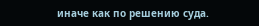иначе как по решению суда.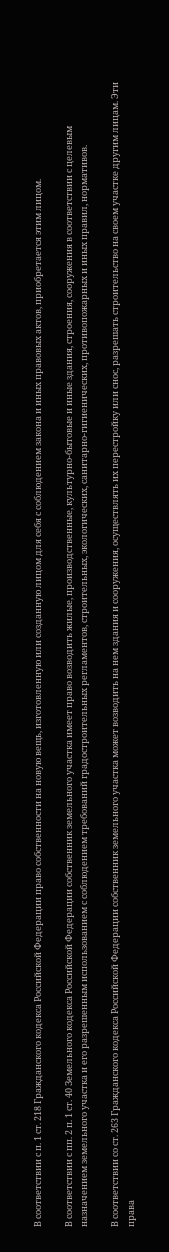В соответствии с п. 1 ст. 218 Гражданского кодекса Российской Федерации право собственности на новую вещь, изготовленную или созданную лицом для себя с соблюдением закона и иных правовых актов, приобретается этим лицом.

В соответствии с пп. 2 п. 1 ст. 40 Земельного кодекса Российской Федерации собственник земельного участка имеет право возводить жилые, производственные, культурно-бытовые и иные здания, строения, сооружения в соответствии с целевым назначением земельного участка и его разрешенным использованием с соблюдением требований градостроительных регламентов, строительных, экологических, санитарно-гигиенических, противопожарных и иных правил, нормативов.

В соответствии со ст. 263 Гражданского кодекса Российской Федерации собственник земельного участка может возводить на нем здания и сооружения, осуществлять их перестройку или снос, разрешать строительство на своем участке другим лицам. Эти права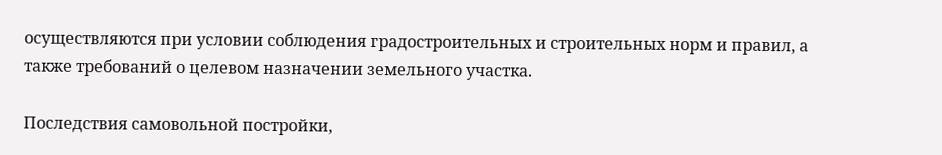осуществляются при условии соблюдения градостроительных и строительных норм и правил, а также требований о целевом назначении земельного участка.

Последствия самовольной постройки,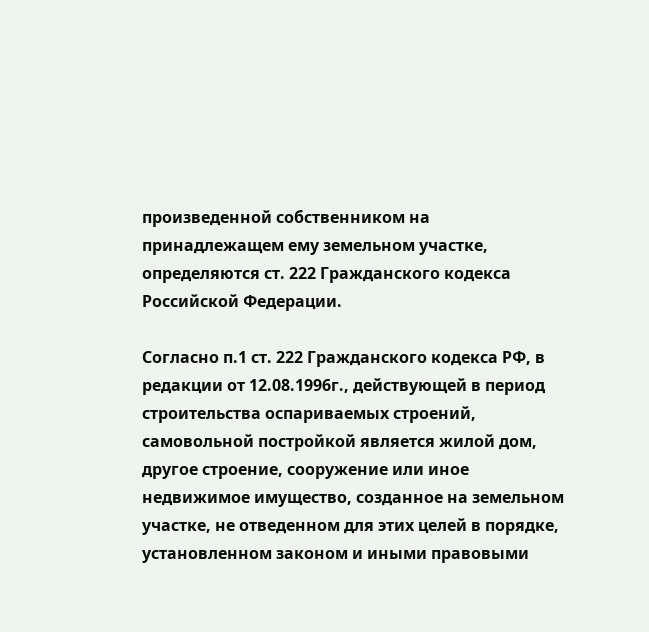произведенной собственником на принадлежащем ему земельном участке, определяются ст. 222 Гражданского кодекса Российской Федерации.

Согласно п.1 ст. 222 Гражданского кодекса РФ, в редакции от 12.08.1996г., действующей в период строительства оспариваемых строений, самовольной постройкой является жилой дом, другое строение, сооружение или иное недвижимое имущество, созданное на земельном участке, не отведенном для этих целей в порядке, установленном законом и иными правовыми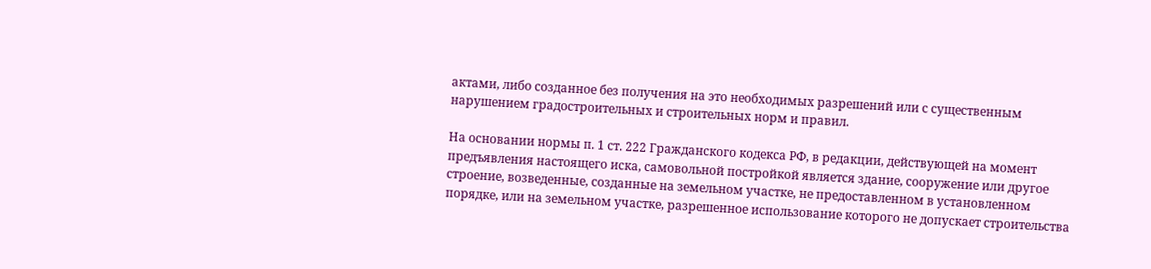актами, либо созданное без получения на это необходимых разрешений или с существенным нарушением градостроительных и строительных норм и правил.

На основании нормы п. 1 ст. 222 Гражданского кодекса РФ, в редакции, действующей на момент предъявления настоящего иска, самовольной постройкой является здание, сооружение или другое строение, возведенные, созданные на земельном участке, не предоставленном в установленном порядке, или на земельном участке, разрешенное использование которого не допускает строительства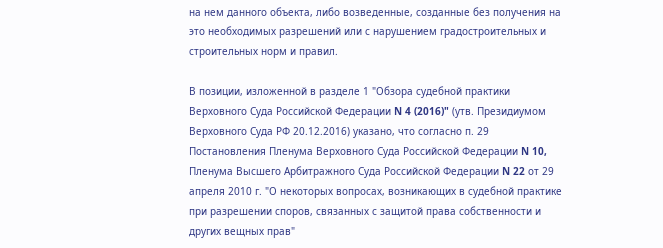на нем данного объекта, либо возведенные, созданные без получения на это необходимых разрешений или с нарушением градостроительных и строительных норм и правил.

В позиции, изложенной в разделе 1 "Обзора судебной практики Верховного Суда Российской Федерации N 4 (2016)" (утв. Президиумом Верховного Суда РФ 20.12.2016) указано, что согласно п. 29 Постановления Пленума Верховного Суда Российской Федерации N 10, Пленума Высшего Арбитражного Суда Российской Федерации N 22 от 29 апреля 2010 г. "О некоторых вопросах, возникающих в судебной практике при разрешении споров, связанных с защитой права собственности и других вещных прав"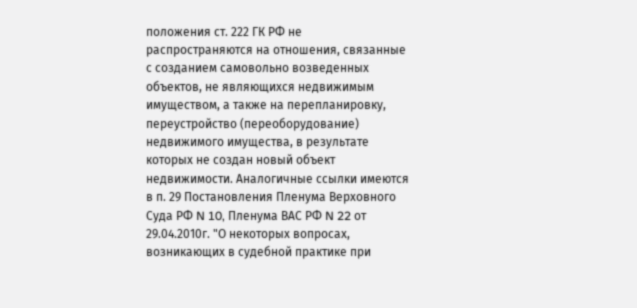положения ст. 222 ГК РФ не распространяются на отношения, связанные с созданием самовольно возведенных объектов, не являющихся недвижимым имуществом, а также на перепланировку, переустройство (переоборудование) недвижимого имущества, в результате которых не создан новый объект недвижимости. Аналогичные ссылки имеются в п. 29 Постановления Пленума Верховного Суда РФ N 10, Пленума ВАС РФ N 22 от 29.04.2010г. "О некоторых вопросах, возникающих в судебной практике при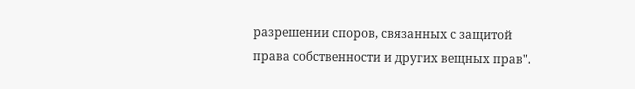разрешении споров, связанных с защитой права собственности и других вещных прав".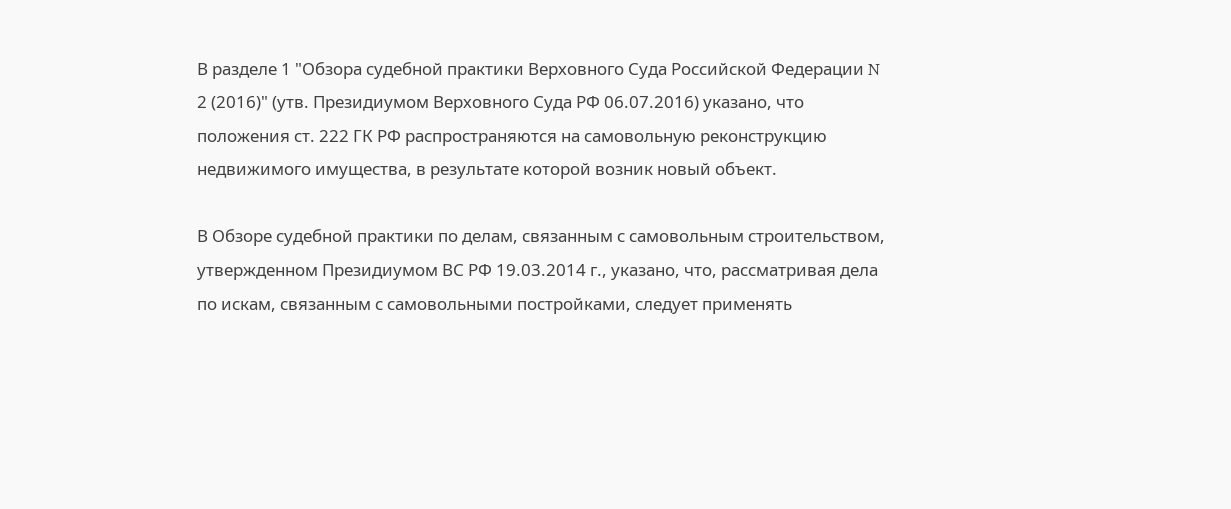В разделе 1 "Обзора судебной практики Верховного Суда Российской Федерации N 2 (2016)" (утв. Президиумом Верховного Суда РФ 06.07.2016) указано, что положения ст. 222 ГК РФ распространяются на самовольную реконструкцию недвижимого имущества, в результате которой возник новый объект.

В Обзоре судебной практики по делам, связанным с самовольным строительством, утвержденном Президиумом ВС РФ 19.03.2014 г., указано, что, рассматривая дела по искам, связанным с самовольными постройками, следует применять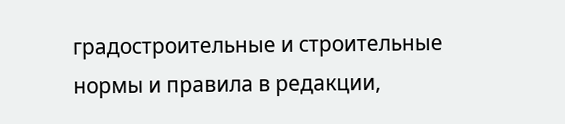градостроительные и строительные нормы и правила в редакции,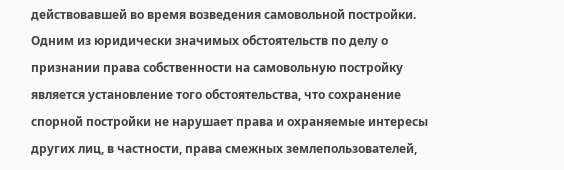действовавшей во время возведения самовольной постройки. Одним из юридически значимых обстоятельств по делу о признании права собственности на самовольную постройку является установление того обстоятельства, что сохранение спорной постройки не нарушает права и охраняемые интересы других лиц, в частности, права смежных землепользователей,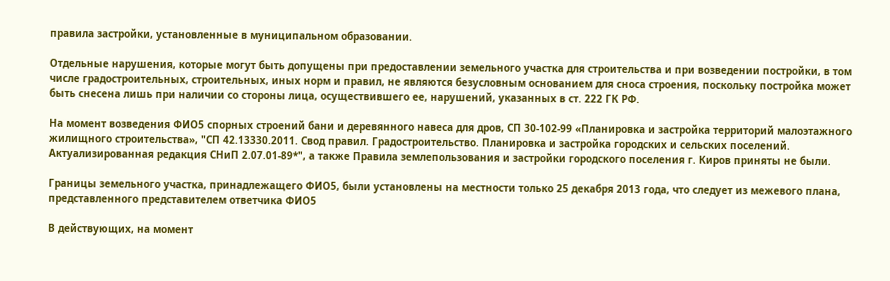правила застройки, установленные в муниципальном образовании.

Отдельные нарушения, которые могут быть допущены при предоставлении земельного участка для строительства и при возведении постройки, в том числе градостроительных, строительных, иных норм и правил, не являются безусловным основанием для сноса строения, поскольку постройка может быть снесена лишь при наличии со стороны лица, осуществившего ее, нарушений, указанных в ст. 222 ГК РФ.

На момент возведения ФИО5 спорных строений бани и деревянного навеса для дров, СП 30-102-99 «Планировка и застройка территорий малоэтажного жилищного строительства», "СП 42.13330.2011. Свод правил. Градостроительство. Планировка и застройка городских и сельских поселений. Актуализированная редакция СНиП 2.07.01-89*", а также Правила землепользования и застройки городского поселения г. Киров приняты не были.

Границы земельного участка, принадлежащего ФИО5, были установлены на местности только 25 декабря 2013 года, что следует из межевого плана, представленного представителем ответчика ФИО5

В действующих, на момент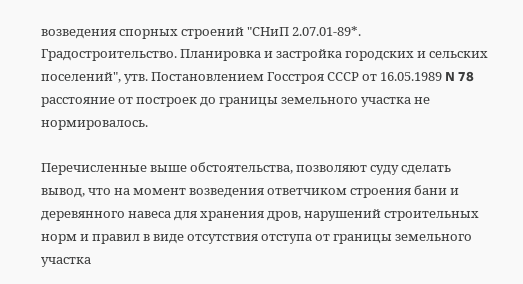возведения спорных строений "СНиП 2.07.01-89*. Градостроительство. Планировка и застройка городских и сельских поселений", утв. Постановлением Госстроя СССР от 16.05.1989 N 78 расстояние от построек до границы земельного участка не нормировалось.

Перечисленные выше обстоятельства, позволяют суду сделать вывод, что на момент возведения ответчиком строения бани и деревянного навеса для хранения дров, нарушений строительных норм и правил в виде отсутствия отступа от границы земельного участка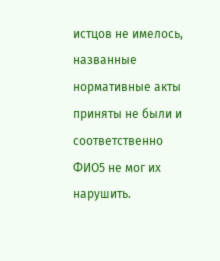истцов не имелось, названные нормативные акты приняты не были и соответственно ФИО5 не мог их нарушить.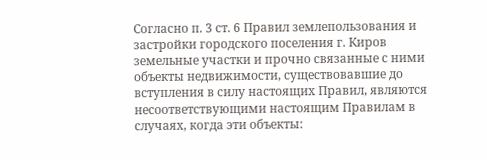Согласно п. 3 ст. 6 Правил землепользования и застройки городского поселения г. Киров земельные участки и прочно связанные с ними объекты недвижимости, существовавшие до вступления в силу настоящих Правил, являются несоответствующими настоящим Правилам в случаях, когда эти объекты: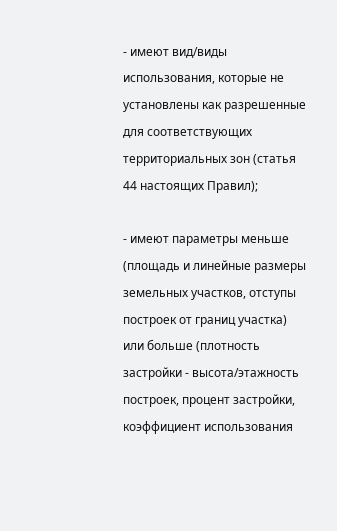- имеют вид/виды использования, которые не установлены как разрешенные для соответствующих территориальных зон (статья 44 настоящих Правил);

- имеют параметры меньше (площадь и линейные размеры земельных участков, отступы построек от границ участка) или больше (плотность застройки - высота/этажность построек, процент застройки, коэффициент использования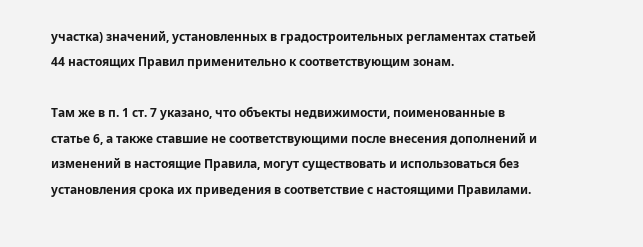участка) значений, установленных в градостроительных регламентах статьей 44 настоящих Правил применительно к соответствующим зонам.

Там же в п. 1 ст. 7 указано, что объекты недвижимости, поименованные в статье 6, а также ставшие не соответствующими после внесения дополнений и изменений в настоящие Правила, могут существовать и использоваться без установления срока их приведения в соответствие с настоящими Правилами.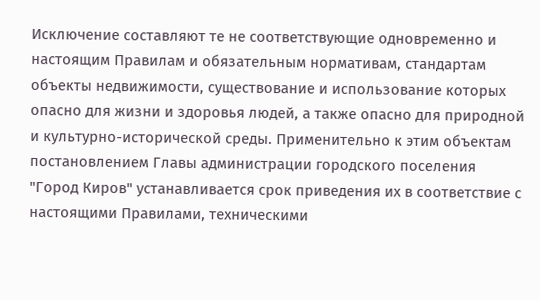Исключение составляют те не соответствующие одновременно и настоящим Правилам и обязательным нормативам, стандартам объекты недвижимости, существование и использование которых опасно для жизни и здоровья людей, а также опасно для природной и культурно-исторической среды. Применительно к этим объектам постановлением Главы администрации городского поселения "Город Киров" устанавливается срок приведения их в соответствие с настоящими Правилами, техническими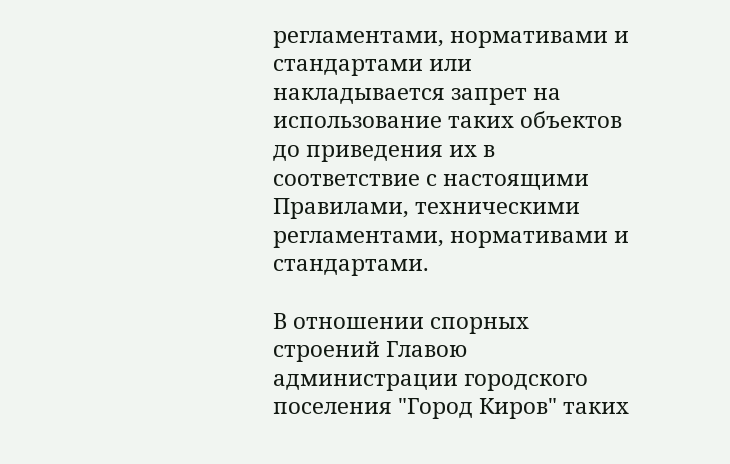регламентами, нормативами и стандартами или накладывается запрет на использование таких объектов до приведения их в соответствие с настоящими Правилами, техническими регламентами, нормативами и стандартами.

В отношении спорных строений Главою администрации городского поселения "Город Киров" таких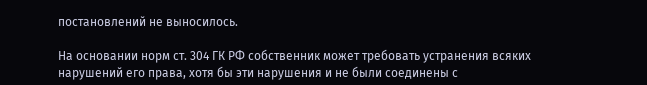постановлений не выносилось.

На основании норм ст. 304 ГК РФ собственник может требовать устранения всяких нарушений его права, хотя бы эти нарушения и не были соединены с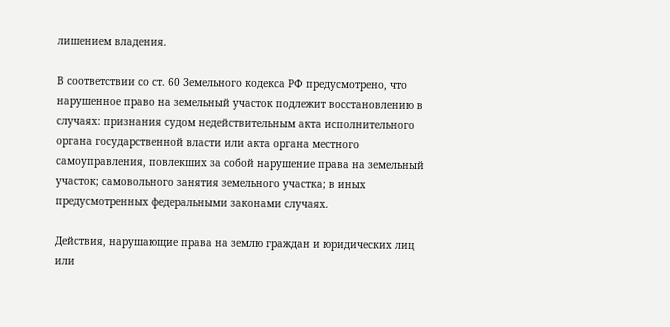лишением владения.

В соответствии со ст. 60 Земельного кодекса РФ предусмотрено, что нарушенное право на земельный участок подлежит восстановлению в случаях: признания судом недействительным акта исполнительного органа государственной власти или акта органа местного самоуправления, повлекших за собой нарушение права на земельный участок; самовольного занятия земельного участка; в иных предусмотренных федеральными законами случаях.

Действия, нарушающие права на землю граждан и юридических лиц или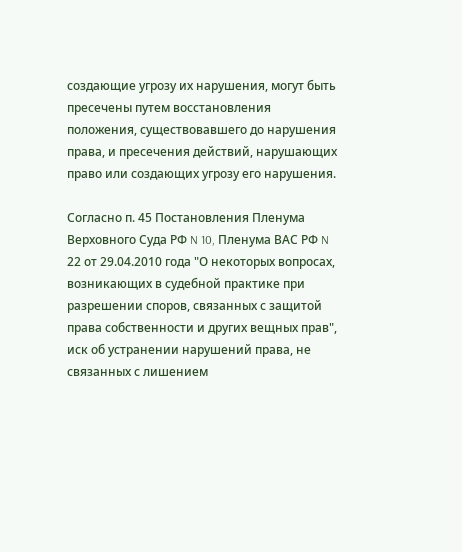создающие угрозу их нарушения, могут быть пресечены путем восстановления положения, существовавшего до нарушения права, и пресечения действий, нарушающих право или создающих угрозу его нарушения.

Согласно п. 45 Постановления Пленума Верховного Суда РФ N 10, Пленума ВАС РФ N 22 от 29.04.2010 года "О некоторых вопросах, возникающих в судебной практике при разрешении споров, связанных с защитой права собственности и других вещных прав", иск об устранении нарушений права, не связанных с лишением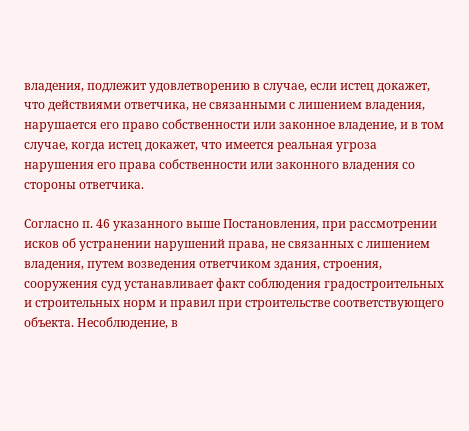владения, подлежит удовлетворению в случае, если истец докажет, что действиями ответчика, не связанными с лишением владения, нарушается его право собственности или законное владение, и в том случае, когда истец докажет, что имеется реальная угроза нарушения его права собственности или законного владения со стороны ответчика.

Согласно п. 46 указанного выше Постановления, при рассмотрении исков об устранении нарушений права, не связанных с лишением владения, путем возведения ответчиком здания, строения, сооружения суд устанавливает факт соблюдения градостроительных и строительных норм и правил при строительстве соответствующего объекта. Несоблюдение, в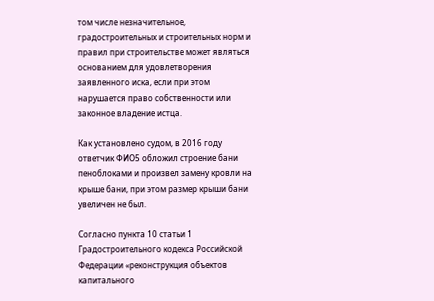том числе незначительное, градостроительных и строительных норм и правил при строительстве может являться основанием для удовлетворения заявленного иска, если при этом нарушается право собственности или законное владение истца.

Как установлено судом, в 2016 году ответчик ФИО5 обложил строение бани пеноблоками и произвел замену кровли на крыше бани, при этом размер крыши бани увеличен не был.

Согласно пункта 10 статьи 1 Градостроительного кодекса Российской Федерации «реконструкция объектов капитального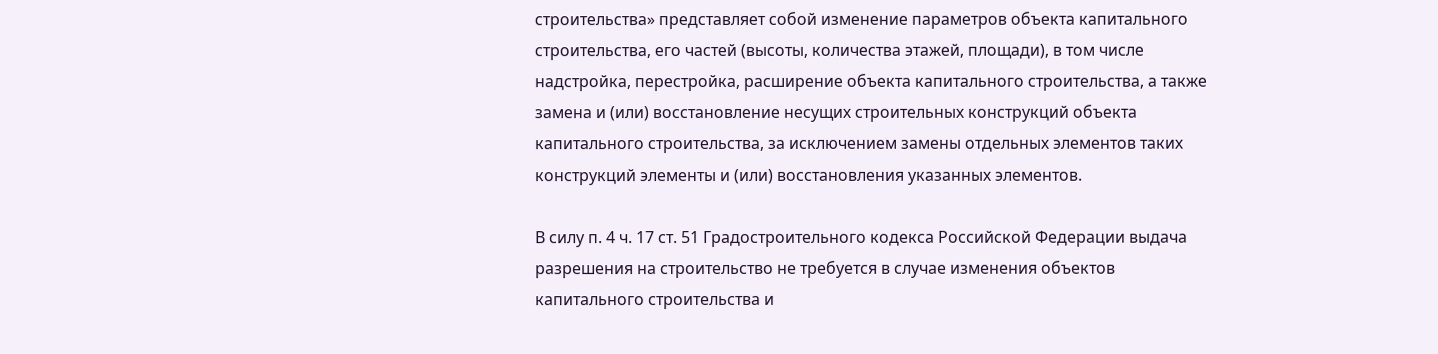строительства» представляет собой изменение параметров объекта капитального строительства, его частей (высоты, количества этажей, площади), в том числе надстройка, перестройка, расширение объекта капитального строительства, а также замена и (или) восстановление несущих строительных конструкций объекта капитального строительства, за исключением замены отдельных элементов таких конструкций элементы и (или) восстановления указанных элементов.

В силу п. 4 ч. 17 ст. 51 Градостроительного кодекса Российской Федерации выдача разрешения на строительство не требуется в случае изменения объектов капитального строительства и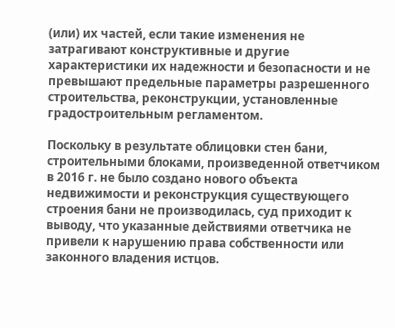(или) их частей, если такие изменения не затрагивают конструктивные и другие характеристики их надежности и безопасности и не превышают предельные параметры разрешенного строительства, реконструкции, установленные градостроительным регламентом.

Поскольку в результате облицовки стен бани, строительными блоками, произведенной ответчиком в 2016 г. не было создано нового объекта недвижимости и реконструкция существующего строения бани не производилась, суд приходит к выводу, что указанные действиями ответчика не привели к нарушению права собственности или законного владения истцов.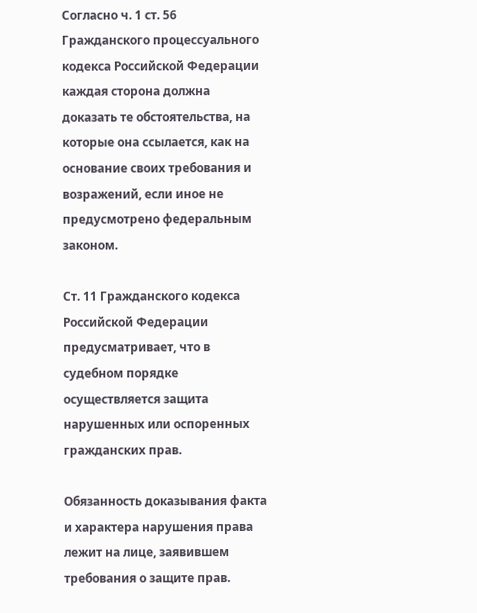Согласно ч. 1 ст. 56 Гражданского процессуального кодекса Российской Федерации каждая сторона должна доказать те обстоятельства, на которые она ссылается, как на основание своих требования и возражений, если иное не предусмотрено федеральным законом.

Ст. 11 Гражданского кодекса Российской Федерации предусматривает, что в судебном порядке осуществляется защита нарушенных или оспоренных гражданских прав.

Обязанность доказывания факта и характера нарушения права лежит на лице, заявившем требования о защите прав.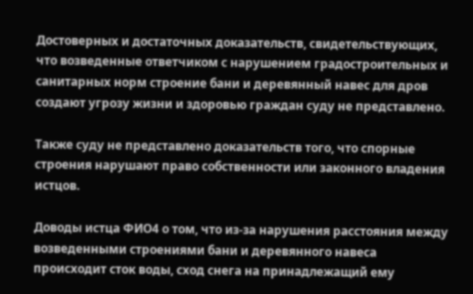Достоверных и достаточных доказательств, свидетельствующих, что возведенные ответчиком с нарушением градостроительных и санитарных норм строение бани и деревянный навес для дров создают угрозу жизни и здоровью граждан суду не представлено.

Также суду не представлено доказательств того, что спорные строения нарушают право собственности или законного владения истцов.

Доводы истца ФИО4 о том, что из-за нарушения расстояния между возведенными строениями бани и деревянного навеса происходит сток воды, сход снега на принадлежащий ему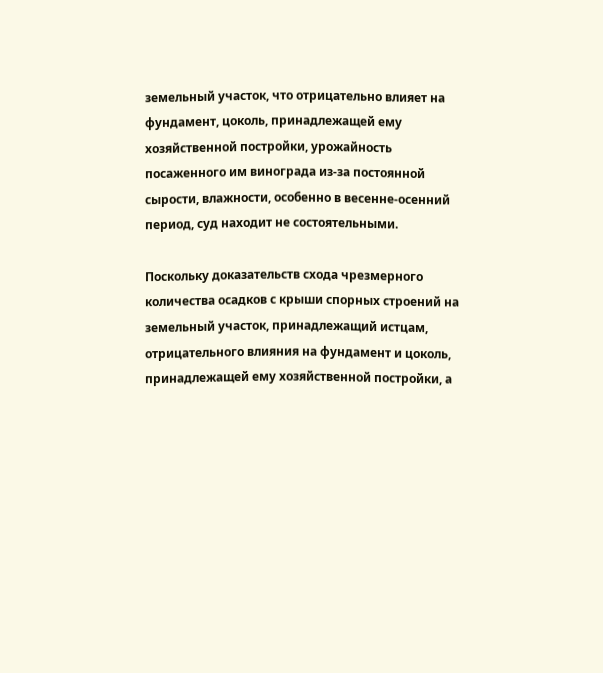земельный участок, что отрицательно влияет на фундамент, цоколь, принадлежащей ему хозяйственной постройки, урожайность посаженного им винограда из-за постоянной сырости, влажности, особенно в весенне-осенний период, суд находит не состоятельными.

Поскольку доказательств схода чрезмерного количества осадков с крыши спорных строений на земельный участок, принадлежащий истцам, отрицательного влияния на фундамент и цоколь, принадлежащей ему хозяйственной постройки, а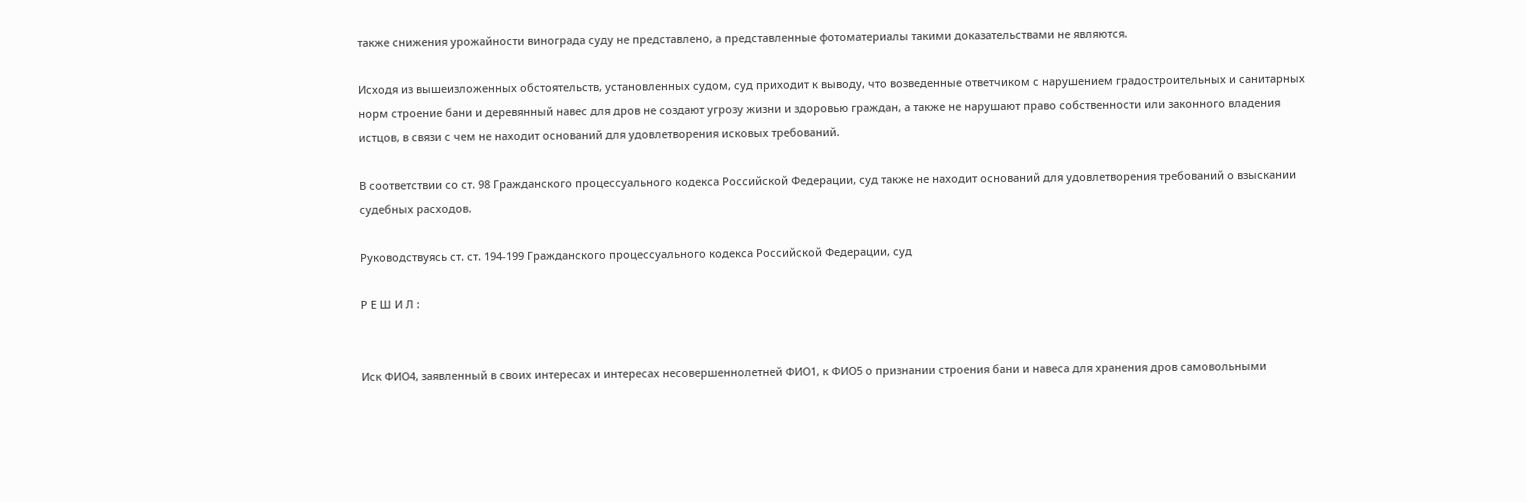также снижения урожайности винограда суду не представлено, а представленные фотоматериалы такими доказательствами не являются.

Исходя из вышеизложенных обстоятельств, установленных судом, суд приходит к выводу, что возведенные ответчиком с нарушением градостроительных и санитарных норм строение бани и деревянный навес для дров не создают угрозу жизни и здоровью граждан, а также не нарушают право собственности или законного владения истцов, в связи с чем не находит оснований для удовлетворения исковых требований.

В соответствии со ст. 98 Гражданского процессуального кодекса Российской Федерации, суд также не находит оснований для удовлетворения требований о взыскании судебных расходов.

Руководствуясь ст. ст. 194-199 Гражданского процессуального кодекса Российской Федерации, суд

Р Е Ш И Л :


Иск ФИО4, заявленный в своих интересах и интересах несовершеннолетней ФИО1, к ФИО5 о признании строения бани и навеса для хранения дров самовольными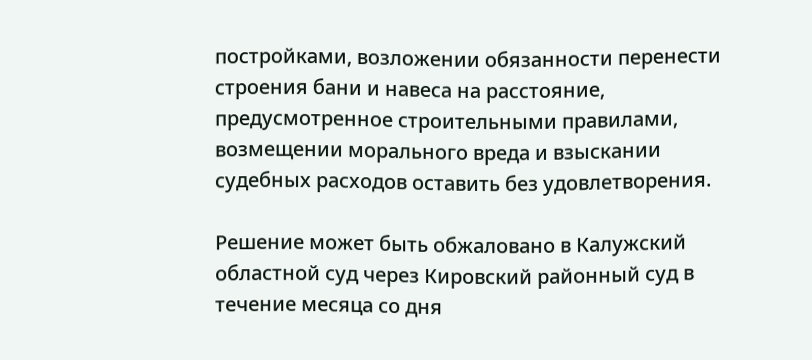постройками, возложении обязанности перенести строения бани и навеса на расстояние, предусмотренное строительными правилами, возмещении морального вреда и взыскании судебных расходов оставить без удовлетворения.

Решение может быть обжаловано в Калужский областной суд через Кировский районный суд в течение месяца со дня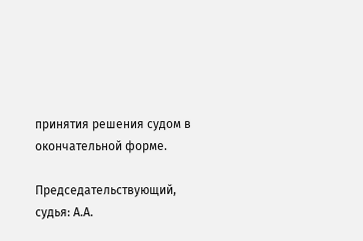принятия решения судом в окончательной форме.

Председательствующий, судья: А.А.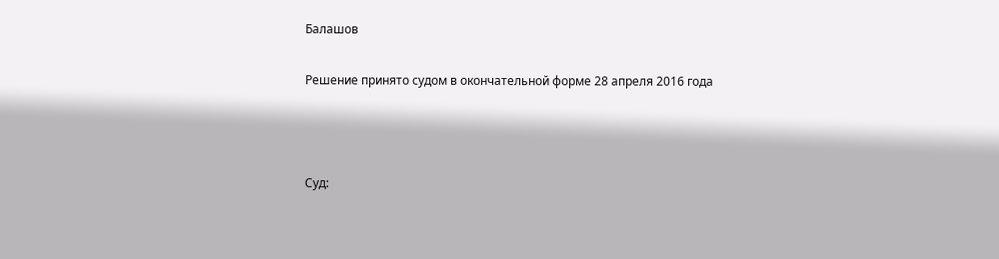Балашов

Решение принято судом в окончательной форме 28 апреля 2016 года



Суд: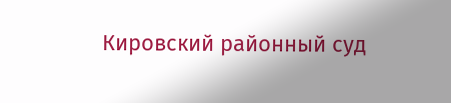Кировский районный суд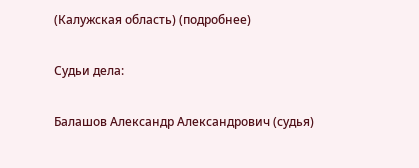(Калужская область) (подробнее)

Судьи дела:

Балашов Александр Александрович (судья)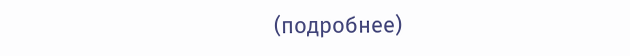(подробнее)